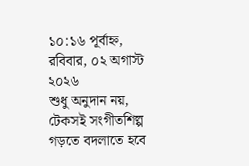১০:১৬ পূর্বাহ্ন, রবিবার, ০২ অগাস্ট ২০২৬
শুধু অনুদান নয়, টেকসই সংগীতশিল্প গড়তে বদলাতে হবে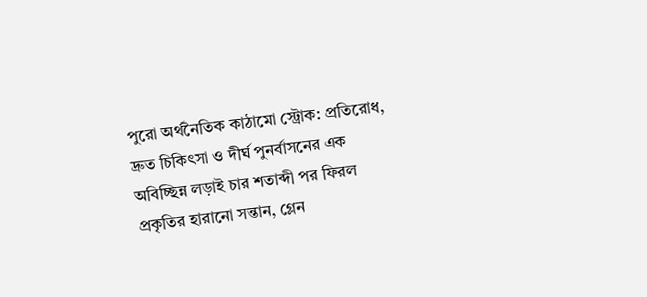পুরো অর্থনৈতিক কাঠামো স্ট্রোক: প্রতিরোধ, দ্রুত চিকিৎসা ও দীর্ঘ পুনর্বাসনের এক অবিচ্ছিন্ন লড়াই চার শতাব্দী পর ফিরল প্রকৃতির হারানো সন্তান, গ্লেন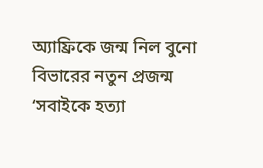অ্যাফ্রিকে জন্ম নিল বুনো বিভারের নতুন প্রজন্ম ‘সবাইকে হত্যা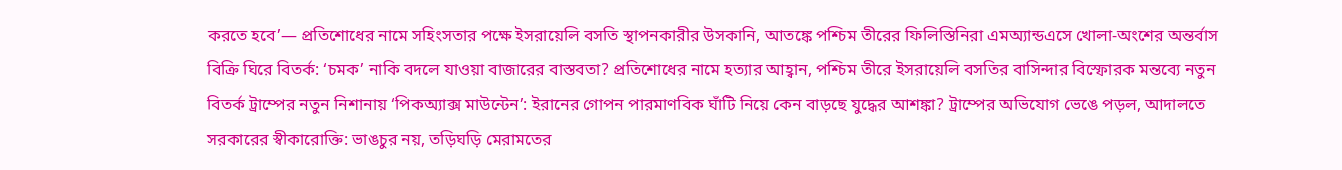করতে হবে’— প্রতিশোধের নামে সহিংসতার পক্ষে ইসরায়েলি বসতি স্থাপনকারীর উসকানি, আতঙ্কে পশ্চিম তীরের ফিলিস্তিনিরা এমঅ্যান্ডএসে খোলা-অংশের অন্তর্বাস বিক্রি ঘিরে বিতর্ক: ‘চমক’ নাকি বদলে যাওয়া বাজারের বাস্তবতা? প্রতিশোধের নামে হত্যার আহ্বান, পশ্চিম তীরে ইসরায়েলি বসতির বাসিন্দার বিস্ফোরক মন্তব্যে নতুন বিতর্ক ট্রাম্পের নতুন নিশানায় ‘পিকঅ্যাক্স মাউন্টেন’: ইরানের গোপন পারমাণবিক ঘাঁটি নিয়ে কেন বাড়ছে যুদ্ধের আশঙ্কা? ট্রাম্পের অভিযোগ ভেঙে পড়ল, আদালতে সরকারের স্বীকারোক্তি: ভাঙচুর নয়, তড়িঘড়ি মেরামতের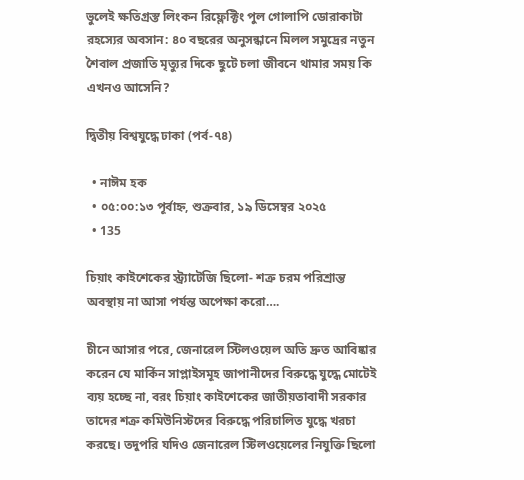ভুলেই ক্ষতিগ্রস্ত লিংকন রিফ্লেক্টিং পুল গোলাপি ডোরাকাটা রহস্যের অবসান: ৪০ বছরের অনুসন্ধানে মিলল সমুদ্রের নতুন শৈবাল প্রজাতি মৃত্যুর দিকে ছুটে চলা জীবনে থামার সময় কি এখনও আসেনি?

দ্বিতীয় বিশ্বযুদ্ধে ঢাকা (পর্ব-৭৪)

  • নাঈম হক
  • ০৫:০০:১৩ পূর্বাহ্ন, শুক্রবার, ১৯ ডিসেম্বর ২০২৫
  • 135

চিয়াং কাইশেকের স্ট্র্যাটেজি ছিলো- শত্রু চরম পরিশ্রান্ত অবস্থায় না আসা পর্যন্ত অপেক্ষা করো….

চীনে আসার পরে, জেনারেল স্টিলওয়েল অতি দ্রুত আবিষ্কার করেন যে মার্কিন সাপ্লাইসমূহ জাপানীদের বিরুদ্ধে যুদ্ধে মোটেই ব্যয় হচ্ছে না, বরং চিয়াং কাইশেকের জাতীয়তাবাদী সরকার তাদের শত্রু কমিউনিস্টদের বিরুদ্ধে পরিচালিত যুদ্ধে খরচা করছে। তদুপরি যদিও জেনারেল স্টিলওয়েলের নিযুক্তি ছিলো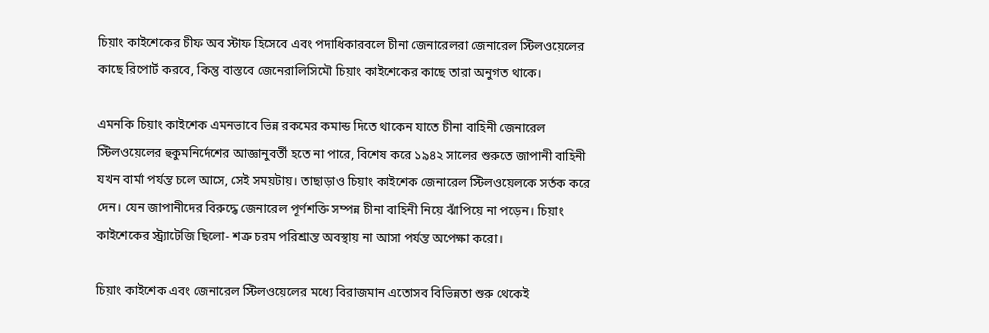চিয়াং কাইশেকের চীফ অব স্টাফ হিসেবে এবং পদাধিকারবলে চীনা জেনারেলরা জেনারেল স্টিলওয়েলের কাছে রিপোর্ট করবে, কিন্তু বাস্তবে জেনেরালিসিমৌ চিয়াং কাইশেকের কাছে তারা অনুগত থাকে।

এমনকি চিয়াং কাইশেক এমনভাবে ভিন্ন রকমের কমান্ড দিতে থাকেন যাতে চীনা বাহিনী জেনারেল স্টিলওয়েলের হুকুমনির্দেশের আজ্ঞানুবর্তী হতে না পারে, বিশেষ করে ১৯৪২ সালের শুরুতে জাপানী বাহিনী যখন বার্মা পর্যন্ত চলে আসে, সেই সময়টায়। তাছাড়াও চিয়াং কাইশেক জেনারেল স্টিলওয়েলকে সর্তক করে দেন। যেন জাপানীদের বিরুদ্ধে জেনারেল পূর্ণশক্তি সম্পন্ন চীনা বাহিনী নিয়ে ঝাঁপিয়ে না পড়েন। চিয়াং কাইশেকের স্ট্র্যাটেজি ছিলো- শত্রু চরম পরিশ্রান্ত অবস্থায় না আসা পর্যন্ত অপেক্ষা করো।

চিয়াং কাইশেক এবং জেনারেল স্টিলওয়েলের মধ্যে বিরাজমান এতোসব বিভিন্নতা শুরু থেকেই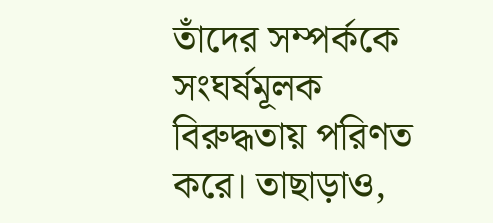তাঁদের সম্পর্ককে সংঘর্ষমূলক বিরুদ্ধতায় পরিণত করে। তাছাড়াও,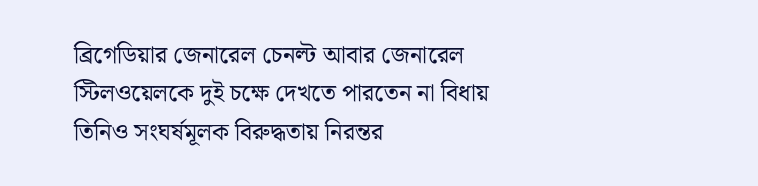ব্রিগেডিয়ার জেনারেল চেনল্ট আবার জেনারেল স্টিলওয়েলকে দুই চক্ষে দেখতে পারতেন না বিধায় তিনিও সংঘর্ষমূলক বিরুদ্ধতায় নিরন্তর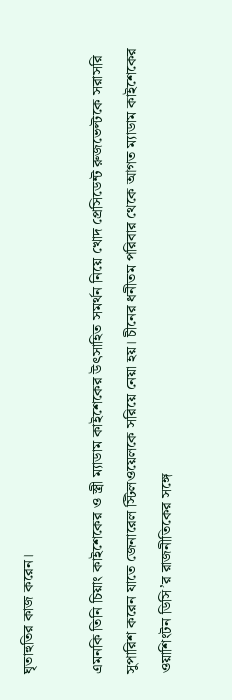ঘৃতাহুতির কাজ করেন।

এমনকি তিনি চিয়াং কাইশেকের ও স্ত্রী ম্যাডাম কাইশেকের উৎসাহিত সমর্থন নিয়ে খোদ প্রেসিডেন্ট রুজভেল্টকে সরাসরি সুপারিশ করেন যাতে জেনারেল স্টিলওয়েলকে সরিয়ে নেয়া হয়। চীনের ধনীতম পরিবার থেকে আগত ম্যাডাম কাইশেকের ওয়াশিংটন ডিসি’র রাজনীতিকের সঙ্গে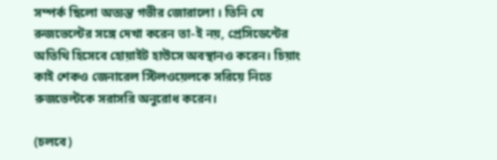সম্পর্ক ছিলো অত্যন্ত গভীর জোরালো । তিনি যে রুজভেল্টের সঙ্গে দেখা করেন তা-ই নয়, প্রেসিডেন্টের অতিথি হিসেবে হোয়াইট হাউসে অবস্থানও করেন। চিয়াং কাই শেকও জেনারেল স্টিলওয়েলকে সরিয়ে নিতে রুজভেল্টকে সরাসরি অনুরোধ করেন।

(চলবে)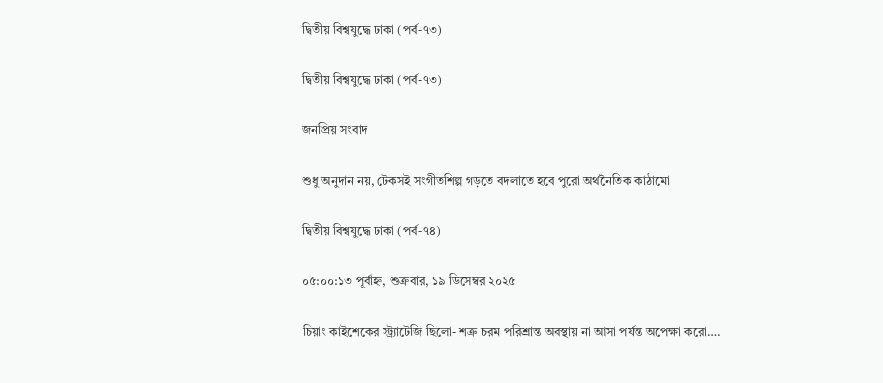দ্বিতীয় বিশ্বযুদ্ধে ঢাকা (পর্ব-৭৩)

দ্বিতীয় বিশ্বযুদ্ধে ঢাকা (পর্ব-৭৩)

জনপ্রিয় সংবাদ

শুধু অনুদান নয়, টেকসই সংগীতশিল্প গড়তে বদলাতে হবে পুরো অর্থনৈতিক কাঠামো

দ্বিতীয় বিশ্বযুদ্ধে ঢাকা (পর্ব-৭৪)

০৫:০০:১৩ পূর্বাহ্ন, শুক্রবার, ১৯ ডিসেম্বর ২০২৫

চিয়াং কাইশেকের স্ট্র্যাটেজি ছিলো- শত্রু চরম পরিশ্রান্ত অবস্থায় না আসা পর্যন্ত অপেক্ষা করো….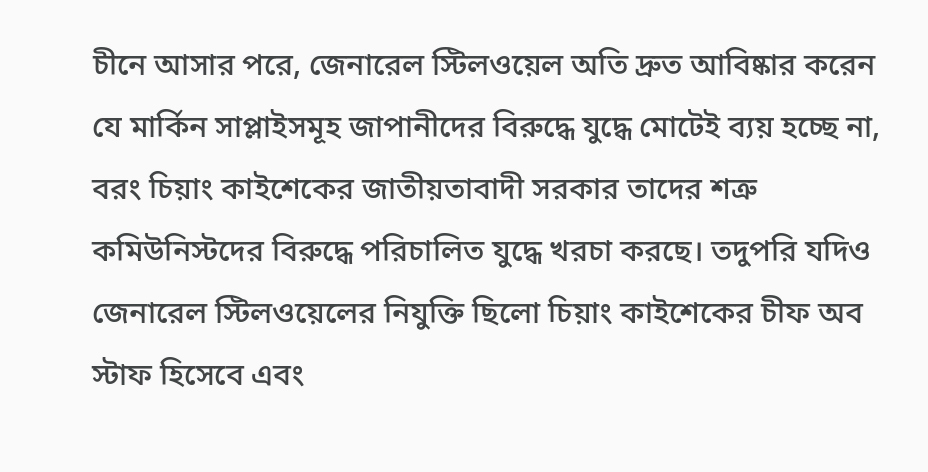চীনে আসার পরে, জেনারেল স্টিলওয়েল অতি দ্রুত আবিষ্কার করেন যে মার্কিন সাপ্লাইসমূহ জাপানীদের বিরুদ্ধে যুদ্ধে মোটেই ব্যয় হচ্ছে না, বরং চিয়াং কাইশেকের জাতীয়তাবাদী সরকার তাদের শত্রু কমিউনিস্টদের বিরুদ্ধে পরিচালিত যুদ্ধে খরচা করছে। তদুপরি যদিও জেনারেল স্টিলওয়েলের নিযুক্তি ছিলো চিয়াং কাইশেকের চীফ অব স্টাফ হিসেবে এবং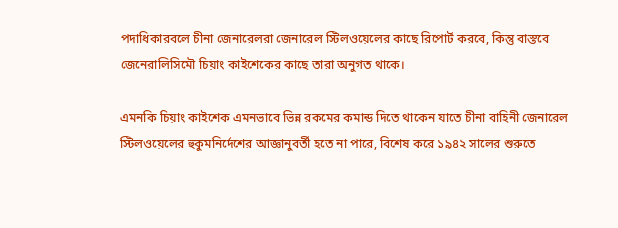পদাধিকারবলে চীনা জেনারেলরা জেনারেল স্টিলওয়েলের কাছে রিপোর্ট করবে, কিন্তু বাস্তবে জেনেরালিসিমৌ চিয়াং কাইশেকের কাছে তারা অনুগত থাকে।

এমনকি চিয়াং কাইশেক এমনভাবে ভিন্ন রকমের কমান্ড দিতে থাকেন যাতে চীনা বাহিনী জেনারেল স্টিলওয়েলের হুকুমনির্দেশের আজ্ঞানুবর্তী হতে না পারে, বিশেষ করে ১৯৪২ সালের শুরুতে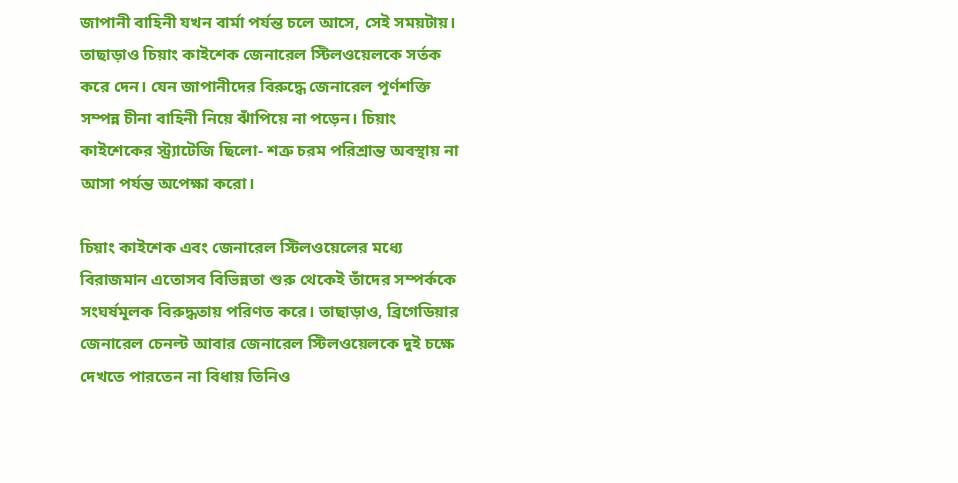জাপানী বাহিনী যখন বার্মা পর্যন্ত চলে আসে, সেই সময়টায়। তাছাড়াও চিয়াং কাইশেক জেনারেল স্টিলওয়েলকে সর্তক করে দেন। যেন জাপানীদের বিরুদ্ধে জেনারেল পূর্ণশক্তি সম্পন্ন চীনা বাহিনী নিয়ে ঝাঁপিয়ে না পড়েন। চিয়াং কাইশেকের স্ট্র্যাটেজি ছিলো- শত্রু চরম পরিশ্রান্ত অবস্থায় না আসা পর্যন্ত অপেক্ষা করো।

চিয়াং কাইশেক এবং জেনারেল স্টিলওয়েলের মধ্যে বিরাজমান এতোসব বিভিন্নতা শুরু থেকেই তাঁদের সম্পর্ককে সংঘর্ষমূলক বিরুদ্ধতায় পরিণত করে। তাছাড়াও, ব্রিগেডিয়ার জেনারেল চেনল্ট আবার জেনারেল স্টিলওয়েলকে দুই চক্ষে দেখতে পারতেন না বিধায় তিনিও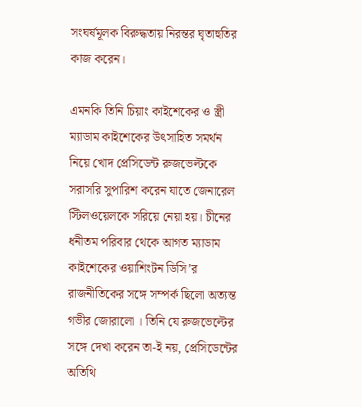সংঘর্ষমূলক বিরুদ্ধতায় নিরন্তর ঘৃতাহুতির কাজ করেন।

এমনকি তিনি চিয়াং কাইশেকের ও স্ত্রী ম্যাডাম কাইশেকের উৎসাহিত সমর্থন নিয়ে খোদ প্রেসিডেন্ট রুজভেল্টকে সরাসরি সুপারিশ করেন যাতে জেনারেল স্টিলওয়েলকে সরিয়ে নেয়া হয়। চীনের ধনীতম পরিবার থেকে আগত ম্যাডাম কাইশেকের ওয়াশিংটন ডিসি’র রাজনীতিকের সঙ্গে সম্পর্ক ছিলো অত্যন্ত গভীর জোরালো । তিনি যে রুজভেল্টের সঙ্গে দেখা করেন তা-ই নয়, প্রেসিডেন্টের অতিথি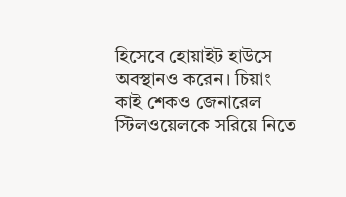হিসেবে হোয়াইট হাউসে অবস্থানও করেন। চিয়াং কাই শেকও জেনারেল স্টিলওয়েলকে সরিয়ে নিতে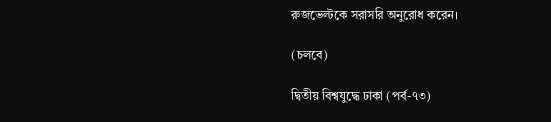রুজভেল্টকে সরাসরি অনুরোধ করেন।

(চলবে)

দ্বিতীয় বিশ্বযুদ্ধে ঢাকা (পর্ব-৭৩)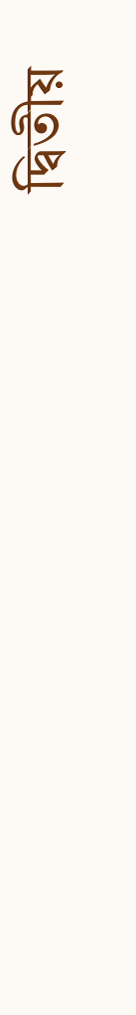দ্বিতীয়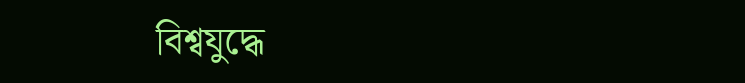বিশ্বযুদ্ধে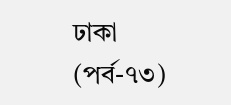ঢাকা (পর্ব-৭৩)